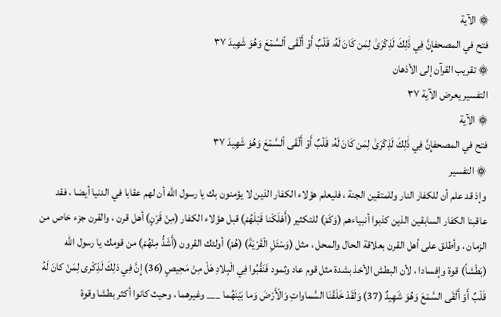۞ الآية
فتح في المصحفإِنَّ فِي ذَٰلِكَ لَذِكۡرَىٰ لِمَن كَانَ لَهُۥ قَلۡبٌ أَوۡ أَلۡقَى ٱلسَّمۡعَ وَهُوَ شَهِيدٞ ٣٧
۞ تقريب القرآن إلى الأذهان
التفسير يعرض الآية ٣٧
۞ الآية
فتح في المصحفإِنَّ فِي ذَٰلِكَ لَذِكۡرَىٰ لِمَن كَانَ لَهُۥ قَلۡبٌ أَوۡ أَلۡقَى ٱلسَّمۡعَ وَهُوَ شَهِيدٞ ٣٧
۞ التفسير
وإذ قد علم أن للكفار النار وللمتقين الجنة ، فليعلم هؤلاء الكفار الذين لا يؤمنون بك يا رسول الله أن لهم عقابا في الدنيا أيضا ، فقد عاقبنا الكفار السابقين الذين كذبوا أنبياءهم (وَكَمْ) للتكثير (أَهْلَكْنا قَبْلَهُمْ) قبل هؤلاء الكفار (مِنْ قَرْنٍ) أهل قرن ، والقرن جزء خاص من الزمان ، وأطلق على أهل القرن بعلاقة الحال والمحل ، مثل (وَسْئَلِ الْقَرْيَةَ) (هُمْ) أولئك القرون (أَشَدُّ مِنْهُمْ) من قومك يا رسول الله (بَطْشاً) قوة وإفسادا ، لأن البطش الأخذ بشدة مثل قوم عاد وثمود فَنَقَّبُوا فِي الْبِلادِ هَلْ مِنْ مَحِيصٍ (36) إِنَّ فِي ذلِكَ لَذِكْرى لِمَنْ كانَ لَهُ قَلْبٌ أَوْ أَلْقَى السَّمْعَ وَهُوَ شَهِيدٌ (37) وَلَقَدْ خَلَقْنَا السَّماواتِ وَالْأَرْضَ وَما بَيْنَهُما ___ وغيرهما ، وحيث كانوا أكثر بطشا وقوة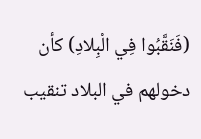(فَنَقَّبُوا فِي الْبِلادِ) كأن دخولهم في البلاد تنقيب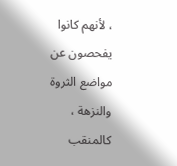، لأنهم كانوا يفحصون عن مواضع الثروة والنزهة ، كالمنقب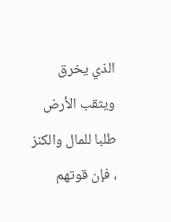الذي يخرق ويثقب الأرض طلبا للمال والكنز ، فإن قوتهم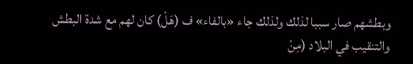وبطشهم صار سببا لذلك ولذلك جاء «بالفاء» ف (هَلْ) كان لهم مع شدة البطش والتنقيب في البلاد (مِنْ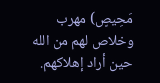مَحِيصٍ) مهرب وخلاص لهم من الله حين أراد إهلاكهم.